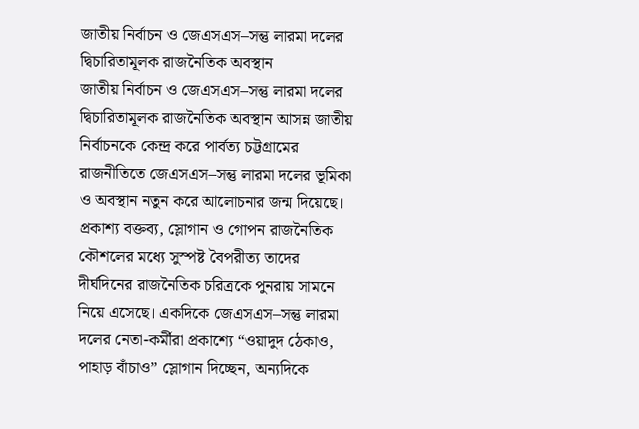জাতীয় নির্বাচন ও জেএসএস–সন্তু লারমা দলের দ্বিচারিতামূলক রাজনৈতিক অবস্থান
জাতীয় নির্বাচন ও জেএসএস–সন্তু লারমা দলের দ্বিচারিতামূলক রাজনৈতিক অবস্থান আসন্ন জাতীয় নির্বাচনকে কেন্দ্র করে পার্বত্য চট্টগ্রামের রাজনীতিতে জেএসএস–সন্তু লারমা দলের ভূমিকা ও অবস্থান নতুন করে আলোচনার জন্ম দিয়েছে। প্রকাশ্য বক্তব্য, স্লোগান ও গোপন রাজনৈতিক কৌশলের মধ্যে সুস্পষ্ট বৈপরীত্য তাদের দীর্ঘদিনের রাজনৈতিক চরিত্রকে পুনরায় সামনে নিয়ে এসেছে। একদিকে জেএসএস–সন্তু লারমা দলের নেতা-কর্মীরা প্রকাশ্যে “ওয়াদুদ ঠেকাও, পাহাড় বাঁচাও” স্লোগান দিচ্ছেন, অন্যদিকে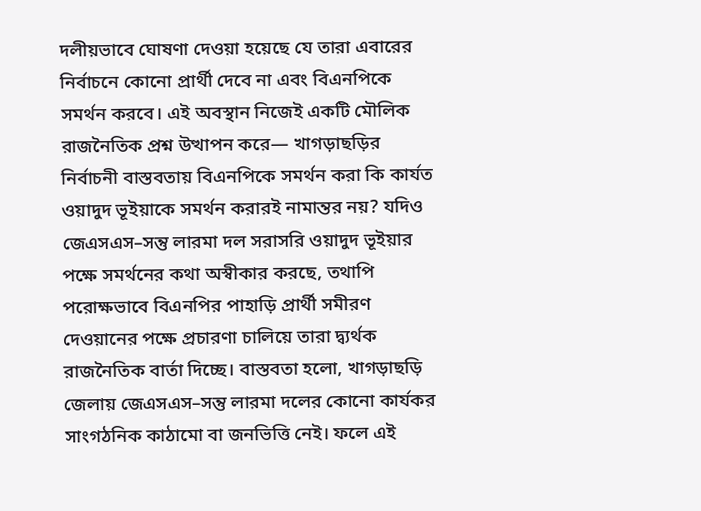দলীয়ভাবে ঘোষণা দেওয়া হয়েছে যে তারা এবারের নির্বাচনে কোনো প্রার্থী দেবে না এবং বিএনপিকে সমর্থন করবে। এই অবস্থান নিজেই একটি মৌলিক রাজনৈতিক প্রশ্ন উত্থাপন করে— খাগড়াছড়ির নির্বাচনী বাস্তবতায় বিএনপিকে সমর্থন করা কি কার্যত ওয়াদুদ ভূইয়াকে সমর্থন করারই নামান্তর নয়? যদিও জেএসএস–সন্তু লারমা দল সরাসরি ওয়াদুদ ভূইয়ার পক্ষে সমর্থনের কথা অস্বীকার করছে, তথাপি পরোক্ষভাবে বিএনপির পাহাড়ি প্রার্থী সমীরণ দেওয়ানের পক্ষে প্রচারণা চালিয়ে তারা দ্ব্যর্থক রাজনৈতিক বার্তা দিচ্ছে। বাস্তবতা হলো, খাগড়াছড়ি জেলায় জেএসএস–সন্তু লারমা দলের কোনো কার্যকর সাংগঠনিক কাঠামো বা জনভিত্তি নেই। ফলে এই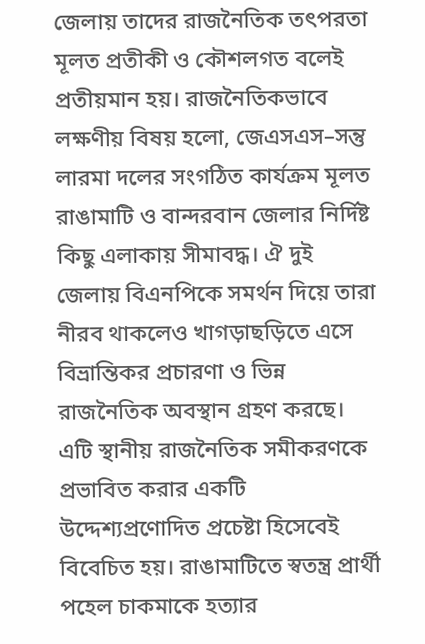জেলায় তাদের রাজনৈতিক তৎপরতা মূলত প্রতীকী ও কৌশলগত বলেই প্রতীয়মান হয়। রাজনৈতিকভাবে লক্ষণীয় বিষয় হলো, জেএসএস–সন্তু লারমা দলের সংগঠিত কার্যক্রম মূলত রাঙামাটি ও বান্দরবান জেলার নির্দিষ্ট কিছু এলাকায় সীমাবদ্ধ। ঐ দুই জেলায় বিএনপিকে সমর্থন দিয়ে তারা নীরব থাকলেও খাগড়াছড়িতে এসে বিভ্রান্তিকর প্রচারণা ও ভিন্ন রাজনৈতিক অবস্থান গ্রহণ করছে। এটি স্থানীয় রাজনৈতিক সমীকরণকে প্রভাবিত করার একটি উদ্দেশ্যপ্রণোদিত প্রচেষ্টা হিসেবেই বিবেচিত হয়। রাঙামাটিতে স্বতন্ত্র প্রার্থী পহেল চাকমাকে হত্যার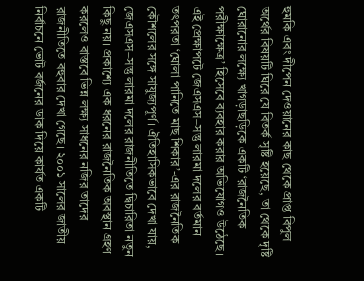হুমকি এবং দীপেন দেওয়ানের কাছ থেকে প্রাপ্ত বিপুল অর্থের বিষয়টি ঘিরে যে বিতর্ক সৃষ্টি হয়েছে, তা থেকে দৃষ্টি ঘোরানোর লক্ষ্যে খাগড়াছড়িকে একটি ‘রাজনৈতিক পরীক্ষাক্ষেত্র’ হিসেবে ব্যবহার করার অভিযোগও উঠেছে। এই প্রেক্ষাপটে জেএসএস–সন্তু লারমা দলের বর্তমান তৎপরতা ‘ঘোলা পানিতে মাছ শিকার’-এর রাজনৈতিক কৌশলের সঙ্গে সাযুজ্যপূর্ণ। ঐতিহাসিকভাবে দেখা যায়, জেএসএস–সন্তু লারমা দলের রাজনীতিতে দ্বিচারিতা নতুন কিছু নয়। প্রকাশ্যে এক ধরনের রাজনৈতিক অবস্থান গ্রহণ করলেও বাস্তবে ভিন্ন লক্ষ্য সাধনের নজির তাদের রাজনীতিতে বহুবার দেখা গেছে। ২০০১ সালের জাতীয় নির্বাচনে ভোট বর্জনের ডাক দিয়ে কার্যত একটি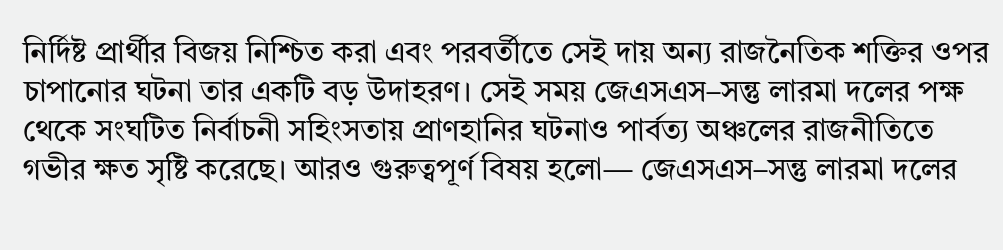নির্দিষ্ট প্রার্থীর বিজয় নিশ্চিত করা এবং পরবর্তীতে সেই দায় অন্য রাজনৈতিক শক্তির ওপর চাপানোর ঘটনা তার একটি বড় উদাহরণ। সেই সময় জেএসএস–সন্তু লারমা দলের পক্ষ থেকে সংঘটিত নির্বাচনী সহিংসতায় প্রাণহানির ঘটনাও পার্বত্য অঞ্চলের রাজনীতিতে গভীর ক্ষত সৃষ্টি করেছে। আরও গুরুত্বপূর্ণ বিষয় হলো— জেএসএস–সন্তু লারমা দলের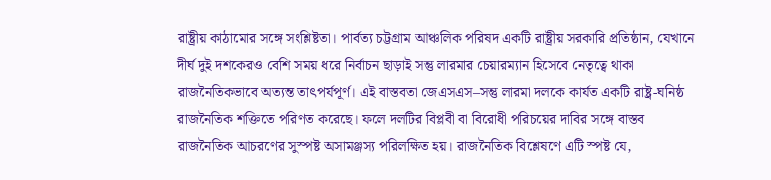রাষ্ট্রীয় কাঠামোর সঙ্গে সংশ্লিষ্টতা। পার্বত্য চট্টগ্রাম আঞ্চলিক পরিষদ একটি রাষ্ট্রীয় সরকারি প্রতিষ্ঠান, যেখানে দীর্ঘ দুই দশকেরও বেশি সময় ধরে নির্বাচন ছাড়াই সন্তু লারমার চেয়ারম্যান হিসেবে নেতৃত্বে থাকা রাজনৈতিকভাবে অত্যন্ত তাৎপর্যপূর্ণ। এই বাস্তবতা জেএসএস–সন্তু লারমা দলকে কার্যত একটি রাষ্ট্র-ঘনিষ্ঠ রাজনৈতিক শক্তিতে পরিণত করেছে। ফলে দলটির বিপ্লবী বা বিরোধী পরিচয়ের দাবির সঙ্গে বাস্তব রাজনৈতিক আচরণের সুস্পষ্ট অসামঞ্জস্য পরিলক্ষিত হয়। রাজনৈতিক বিশ্লেষণে এটি স্পষ্ট যে,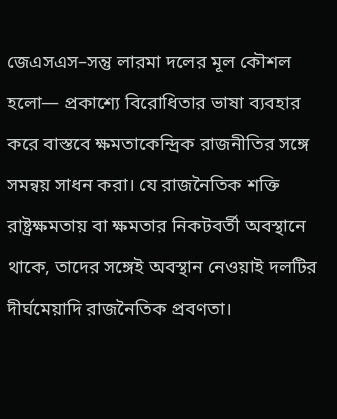জেএসএস–সন্তু লারমা দলের মূল কৌশল হলো— প্রকাশ্যে বিরোধিতার ভাষা ব্যবহার করে বাস্তবে ক্ষমতাকেন্দ্রিক রাজনীতির সঙ্গে সমন্বয় সাধন করা। যে রাজনৈতিক শক্তি রাষ্ট্রক্ষমতায় বা ক্ষমতার নিকটবর্তী অবস্থানে থাকে, তাদের সঙ্গেই অবস্থান নেওয়াই দলটির দীর্ঘমেয়াদি রাজনৈতিক প্রবণতা।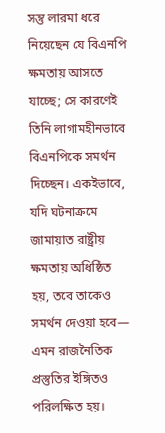সন্তু লারমা ধরে নিয়েছেন যে বিএনপি ক্ষমতায় আসতে যাচ্ছে; সে কারণেই তিনি লাগামহীনভাবে বিএনপিকে সমর্থন দিচ্ছেন। একইভাবে, যদি ঘটনাক্রমে জামায়াত রাষ্ট্রীয় ক্ষমতায় অধিষ্ঠিত হয়, তবে তাকেও সমর্থন দেওয়া হবে— এমন রাজনৈতিক প্রস্তুতির ইঙ্গিতও পরিলক্ষিত হয়।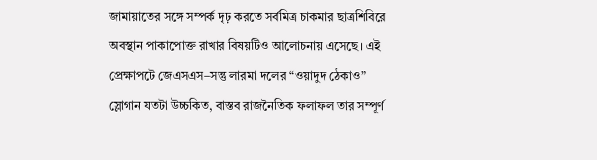জামায়াতের সঙ্গে সম্পর্ক দৃঢ় করতে সর্বমিত্র চাকমার ছাত্রশিবিরে অবস্থান পাকাপোক্ত রাখার বিষয়টিও আলোচনায় এসেছে। এই প্রেক্ষাপটে জেএসএস–সন্তু লারমা দলের “ওয়াদুদ ঠেকাও” স্লোগান যতটা উচ্চকিত, বাস্তব রাজনৈতিক ফলাফল তার সম্পূর্ণ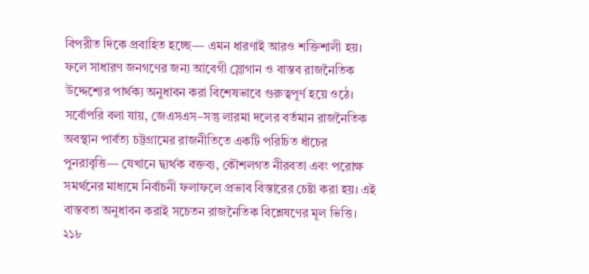বিপরীত দিকে প্রবাহিত হচ্ছে— এমন ধারণাই আরও শক্তিশালী হয়। ফলে সাধারণ জনগণের জন্য আবেগী স্লোগান ও বাস্তব রাজনৈতিক উদ্দেশ্যের পার্থক্য অনুধাবন করা বিশেষভাবে গুরুত্বপূর্ণ হয়ে ওঠে। সর্বোপরি বলা যায়, জেএসএস–সন্তু লারমা দলের বর্তমান রাজনৈতিক অবস্থান পার্বত্য চট্টগ্রামের রাজনীতিতে একটি পরিচিত ধাঁচের পুনরাবৃত্তি— যেখানে দ্ব্যর্থক বক্তব্য, কৌশলগত নীরবতা এবং পরোক্ষ সমর্থনের মাধ্যমে নির্বাচনী ফলাফলে প্রভাব বিস্তারের চেষ্টা করা হয়। এই বাস্তবতা অনুধাবন করাই সচেতন রাজনৈতিক বিশ্লেষণের মূল ভিত্তি।
২১৮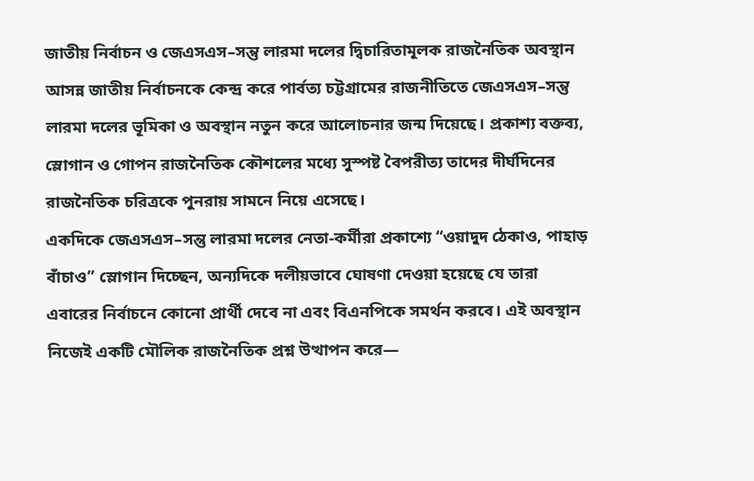জাতীয় নির্বাচন ও জেএসএস–সন্তু লারমা দলের দ্বিচারিতামূলক রাজনৈতিক অবস্থান
আসন্ন জাতীয় নির্বাচনকে কেন্দ্র করে পার্বত্য চট্টগ্রামের রাজনীতিতে জেএসএস–সন্তু লারমা দলের ভূমিকা ও অবস্থান নতুন করে আলোচনার জন্ম দিয়েছে। প্রকাশ্য বক্তব্য, স্লোগান ও গোপন রাজনৈতিক কৌশলের মধ্যে সুস্পষ্ট বৈপরীত্য তাদের দীর্ঘদিনের রাজনৈতিক চরিত্রকে পুনরায় সামনে নিয়ে এসেছে।
একদিকে জেএসএস–সন্তু লারমা দলের নেতা-কর্মীরা প্রকাশ্যে “ওয়াদুদ ঠেকাও, পাহাড় বাঁচাও” স্লোগান দিচ্ছেন, অন্যদিকে দলীয়ভাবে ঘোষণা দেওয়া হয়েছে যে তারা এবারের নির্বাচনে কোনো প্রার্থী দেবে না এবং বিএনপিকে সমর্থন করবে। এই অবস্থান নিজেই একটি মৌলিক রাজনৈতিক প্রশ্ন উত্থাপন করে—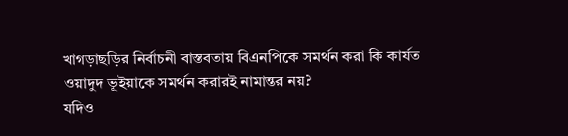খাগড়াছড়ির নির্বাচনী বাস্তবতায় বিএনপিকে সমর্থন করা কি কার্যত ওয়াদুদ ভূইয়াকে সমর্থন করারই নামান্তর নয়?
যদিও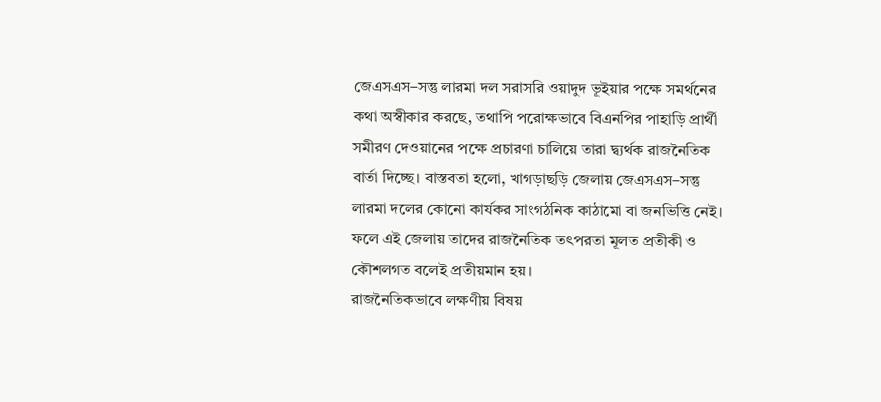জেএসএস–সন্তু লারমা দল সরাসরি ওয়াদুদ ভূইয়ার পক্ষে সমর্থনের কথা অস্বীকার করছে, তথাপি পরোক্ষভাবে বিএনপির পাহাড়ি প্রার্থী সমীরণ দেওয়ানের পক্ষে প্রচারণা চালিয়ে তারা দ্ব্যর্থক রাজনৈতিক বার্তা দিচ্ছে। বাস্তবতা হলো, খাগড়াছড়ি জেলায় জেএসএস–সন্তু লারমা দলের কোনো কার্যকর সাংগঠনিক কাঠামো বা জনভিত্তি নেই। ফলে এই জেলায় তাদের রাজনৈতিক তৎপরতা মূলত প্রতীকী ও কৌশলগত বলেই প্রতীয়মান হয়।
রাজনৈতিকভাবে লক্ষণীয় বিষয়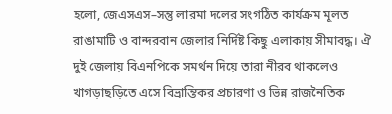হলো, জেএসএস–সন্তু লারমা দলের সংগঠিত কার্যক্রম মূলত রাঙামাটি ও বান্দরবান জেলার নির্দিষ্ট কিছু এলাকায় সীমাবদ্ধ। ঐ দুই জেলায় বিএনপিকে সমর্থন দিয়ে তারা নীরব থাকলেও খাগড়াছড়িতে এসে বিভ্রান্তিকর প্রচারণা ও ভিন্ন রাজনৈতিক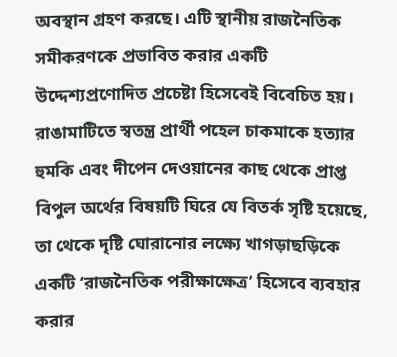অবস্থান গ্রহণ করছে। এটি স্থানীয় রাজনৈতিক সমীকরণকে প্রভাবিত করার একটি উদ্দেশ্যপ্রণোদিত প্রচেষ্টা হিসেবেই বিবেচিত হয়।
রাঙামাটিতে স্বতন্ত্র প্রার্থী পহেল চাকমাকে হত্যার হুমকি এবং দীপেন দেওয়ানের কাছ থেকে প্রাপ্ত বিপুল অর্থের বিষয়টি ঘিরে যে বিতর্ক সৃষ্টি হয়েছে, তা থেকে দৃষ্টি ঘোরানোর লক্ষ্যে খাগড়াছড়িকে একটি ‘রাজনৈতিক পরীক্ষাক্ষেত্র’ হিসেবে ব্যবহার করার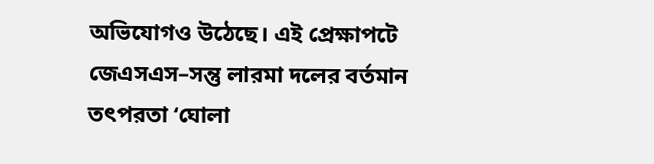অভিযোগও উঠেছে। এই প্রেক্ষাপটে জেএসএস–সন্তু লারমা দলের বর্তমান তৎপরতা ‘ঘোলা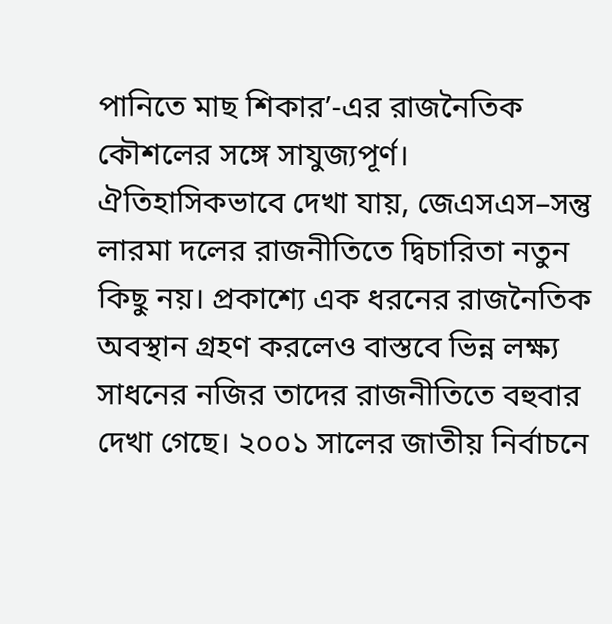পানিতে মাছ শিকার’-এর রাজনৈতিক কৌশলের সঙ্গে সাযুজ্যপূর্ণ।
ঐতিহাসিকভাবে দেখা যায়, জেএসএস–সন্তু লারমা দলের রাজনীতিতে দ্বিচারিতা নতুন কিছু নয়। প্রকাশ্যে এক ধরনের রাজনৈতিক অবস্থান গ্রহণ করলেও বাস্তবে ভিন্ন লক্ষ্য সাধনের নজির তাদের রাজনীতিতে বহুবার দেখা গেছে। ২০০১ সালের জাতীয় নির্বাচনে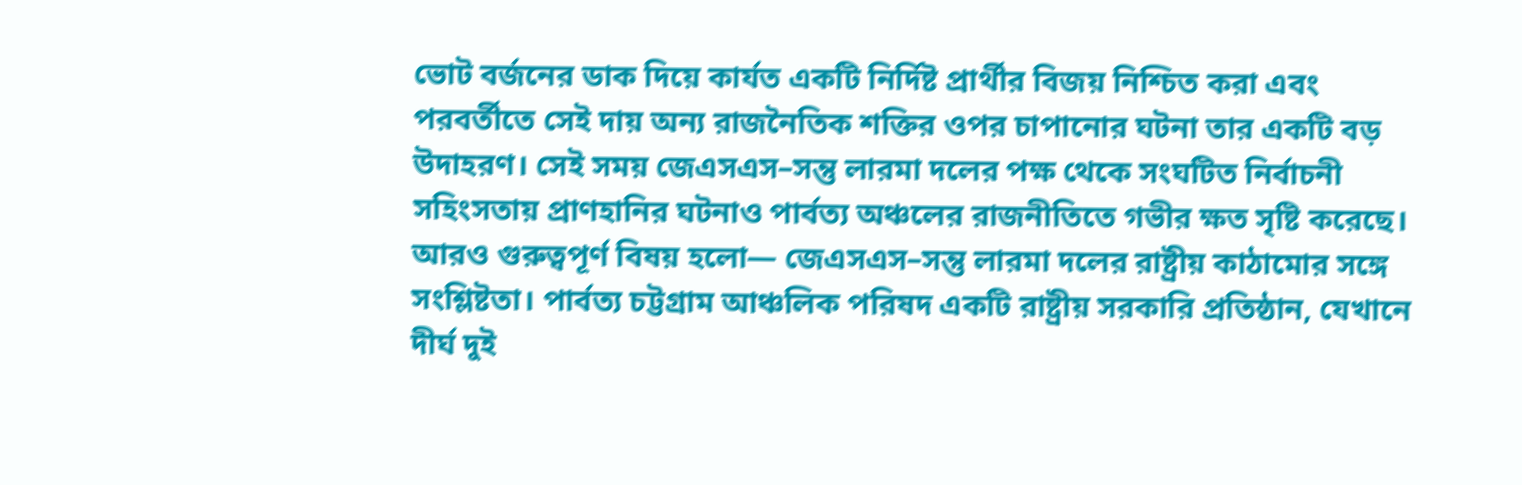ভোট বর্জনের ডাক দিয়ে কার্যত একটি নির্দিষ্ট প্রার্থীর বিজয় নিশ্চিত করা এবং পরবর্তীতে সেই দায় অন্য রাজনৈতিক শক্তির ওপর চাপানোর ঘটনা তার একটি বড় উদাহরণ। সেই সময় জেএসএস–সন্তু লারমা দলের পক্ষ থেকে সংঘটিত নির্বাচনী সহিংসতায় প্রাণহানির ঘটনাও পার্বত্য অঞ্চলের রাজনীতিতে গভীর ক্ষত সৃষ্টি করেছে।
আরও গুরুত্বপূর্ণ বিষয় হলো— জেএসএস–সন্তু লারমা দলের রাষ্ট্রীয় কাঠামোর সঙ্গে সংশ্লিষ্টতা। পার্বত্য চট্টগ্রাম আঞ্চলিক পরিষদ একটি রাষ্ট্রীয় সরকারি প্রতিষ্ঠান, যেখানে দীর্ঘ দুই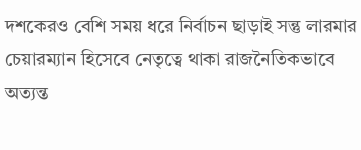দশকেরও বেশি সময় ধরে নির্বাচন ছাড়াই সন্তু লারমার চেয়ারম্যান হিসেবে নেতৃত্বে থাকা রাজনৈতিকভাবে অত্যন্ত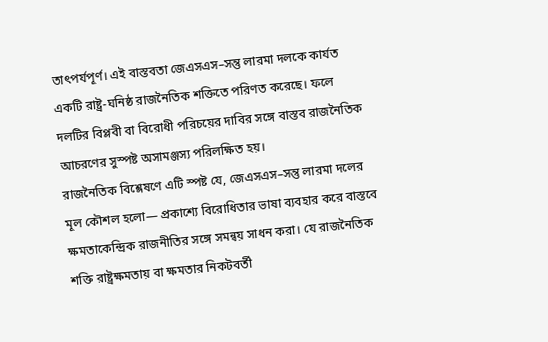তাৎপর্যপূর্ণ। এই বাস্তবতা জেএসএস–সন্তু লারমা দলকে কার্যত একটি রাষ্ট্র-ঘনিষ্ঠ রাজনৈতিক শক্তিতে পরিণত করেছে। ফলে দলটির বিপ্লবী বা বিরোধী পরিচয়ের দাবির সঙ্গে বাস্তব রাজনৈতিক আচরণের সুস্পষ্ট অসামঞ্জস্য পরিলক্ষিত হয়।
রাজনৈতিক বিশ্লেষণে এটি স্পষ্ট যে, জেএসএস–সন্তু লারমা দলের মূল কৌশল হলো— প্রকাশ্যে বিরোধিতার ভাষা ব্যবহার করে বাস্তবে ক্ষমতাকেন্দ্রিক রাজনীতির সঙ্গে সমন্বয় সাধন করা। যে রাজনৈতিক শক্তি রাষ্ট্রক্ষমতায় বা ক্ষমতার নিকটবর্তী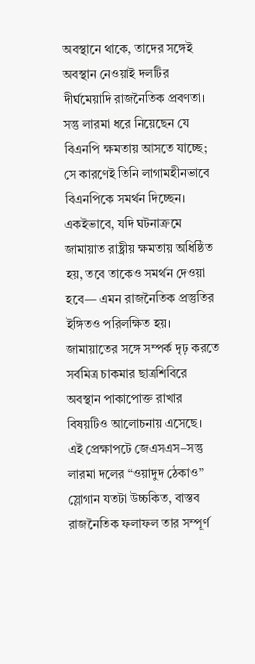অবস্থানে থাকে, তাদের সঙ্গেই অবস্থান নেওয়াই দলটির দীর্ঘমেয়াদি রাজনৈতিক প্রবণতা। সন্তু লারমা ধরে নিয়েছেন যে বিএনপি ক্ষমতায় আসতে যাচ্ছে; সে কারণেই তিনি লাগামহীনভাবে বিএনপিকে সমর্থন দিচ্ছেন। একইভাবে, যদি ঘটনাক্রমে জামায়াত রাষ্ট্রীয় ক্ষমতায় অধিষ্ঠিত হয়, তবে তাকেও সমর্থন দেওয়া হবে— এমন রাজনৈতিক প্রস্তুতির ইঙ্গিতও পরিলক্ষিত হয়। জামায়াতের সঙ্গে সম্পর্ক দৃঢ় করতে সর্বমিত্র চাকমার ছাত্রশিবিরে অবস্থান পাকাপোক্ত রাখার বিষয়টিও আলোচনায় এসেছে।
এই প্রেক্ষাপটে জেএসএস–সন্তু লারমা দলের “ওয়াদুদ ঠেকাও” স্লোগান যতটা উচ্চকিত, বাস্তব রাজনৈতিক ফলাফল তার সম্পূর্ণ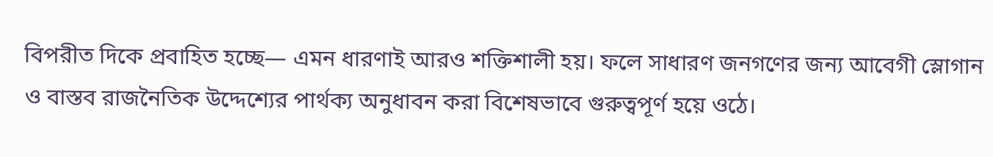বিপরীত দিকে প্রবাহিত হচ্ছে— এমন ধারণাই আরও শক্তিশালী হয়। ফলে সাধারণ জনগণের জন্য আবেগী স্লোগান ও বাস্তব রাজনৈতিক উদ্দেশ্যের পার্থক্য অনুধাবন করা বিশেষভাবে গুরুত্বপূর্ণ হয়ে ওঠে।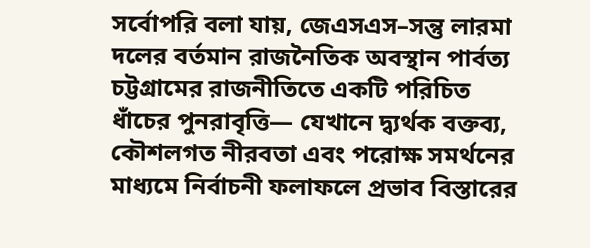সর্বোপরি বলা যায়, জেএসএস–সন্তু লারমা দলের বর্তমান রাজনৈতিক অবস্থান পার্বত্য চট্টগ্রামের রাজনীতিতে একটি পরিচিত ধাঁচের পুনরাবৃত্তি— যেখানে দ্ব্যর্থক বক্তব্য, কৌশলগত নীরবতা এবং পরোক্ষ সমর্থনের মাধ্যমে নির্বাচনী ফলাফলে প্রভাব বিস্তারের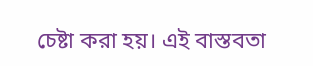চেষ্টা করা হয়। এই বাস্তবতা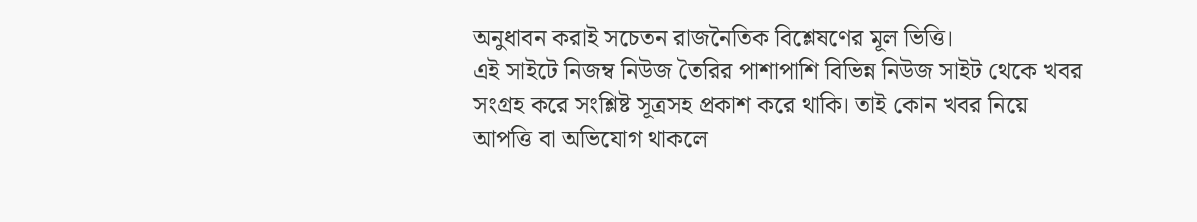অনুধাবন করাই সচেতন রাজনৈতিক বিশ্লেষণের মূল ভিত্তি।
এই সাইটে নিজম্ব নিউজ তৈরির পাশাপাশি বিভিন্ন নিউজ সাইট থেকে খবর সংগ্রহ করে সংশ্লিষ্ট সূত্রসহ প্রকাশ করে থাকি। তাই কোন খবর নিয়ে আপত্তি বা অভিযোগ থাকলে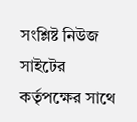সংশ্লিষ্ট নিউজ সাইটের কর্তৃপক্ষের সাথে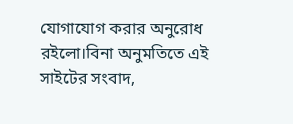যোগাযোগ করার অনুরোধ রইলো।বিনা অনুমতিতে এই সাইটের সংবাদ,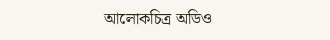আলোকচিত্র অডিও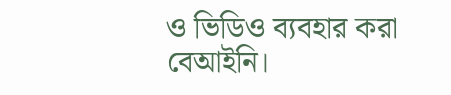ও ভিডিও ব্যবহার করা বেআইনি।